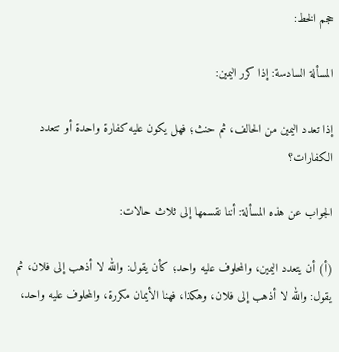حجم الخط:

المسألة السادسة: إذا كرر اليمين:

إذا تعدد اليمين من الحالف، ثم حنث؛ فهل يكون عليه كفارة واحدة أو تتعدد الكفارات؟

الجواب عن هذه المسألة: أننا نقسمها إلى ثلاث حالات:

(أ) أن يتعدد اليمين، والمحلوف عليه واحد؛ كأن يقول: والله لا أذهب إلى فلان، ثم يقول: والله لا أذهب إلى فلان، وهكذا، فهنا الأيمان مكررة، والمحلوف عليه واحد،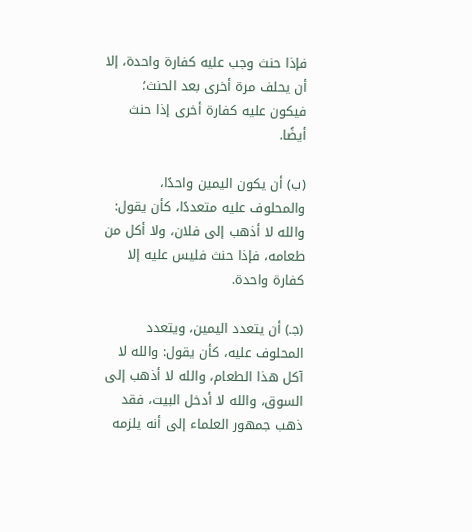فإذا حنث وجب عليه كفارة واحدة، إلا أن يحلف مرة أخرى بعد الحنث؛ فيكون عليه كفارة أخرى إذا حنث أيضًا.

(ب) أن يكون اليمين واحدًا، والمحلوف عليه متعددًا، كأن يقول: والله لا أذهب إلى فلان، ولا أكل من طعامه، فإذا حنث فليس عليه إلا كفارة واحدة.

(جـ) أن يتعدد اليمين، ويتعدد المحلوف عليه، كأن يقول: والله لا آكل هذا الطعام، والله لا أذهب إلى السوق، والله لا أدخل البيت، فقد ذهب جمهور العلماء إلى أنه يلزمه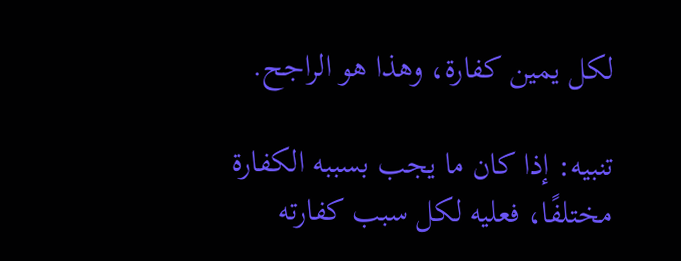لكل يمين كفارة، وهذا هو الراجح.

تنبيه: إذا كان ما يجب بسببه الكفارة مختلفًا، فعليه لكل سبب كفارته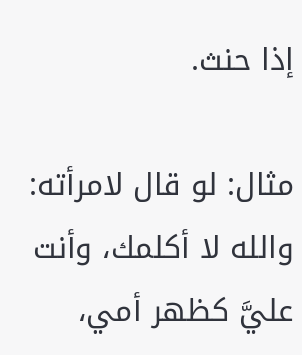إذا حنث.

مثال: لو قال لامرأته: والله لا أكلمك، وأنت عليَّ كظهر أمي،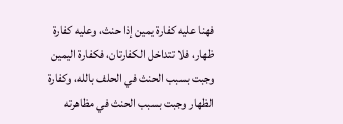فهنا عليه كفارة يمين إذا حنث، وعليه كفارة ظهار، فلا تتداخل الكفارتان، فكفارة اليمين وجبت بسبب الحنث في الحلف بالله، وكفارة الظهار وجبت بسبب الحنث في مظاهرته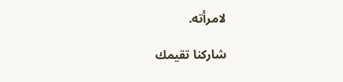لامرأته.

شاركنا تقيمك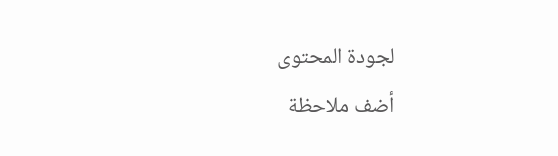لجودة المحتوى
أضف ملاحظة